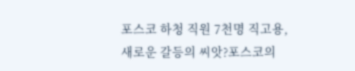포스코 하청 직원 7천명 직고용, 새로운 갈등의 씨앗?포스코의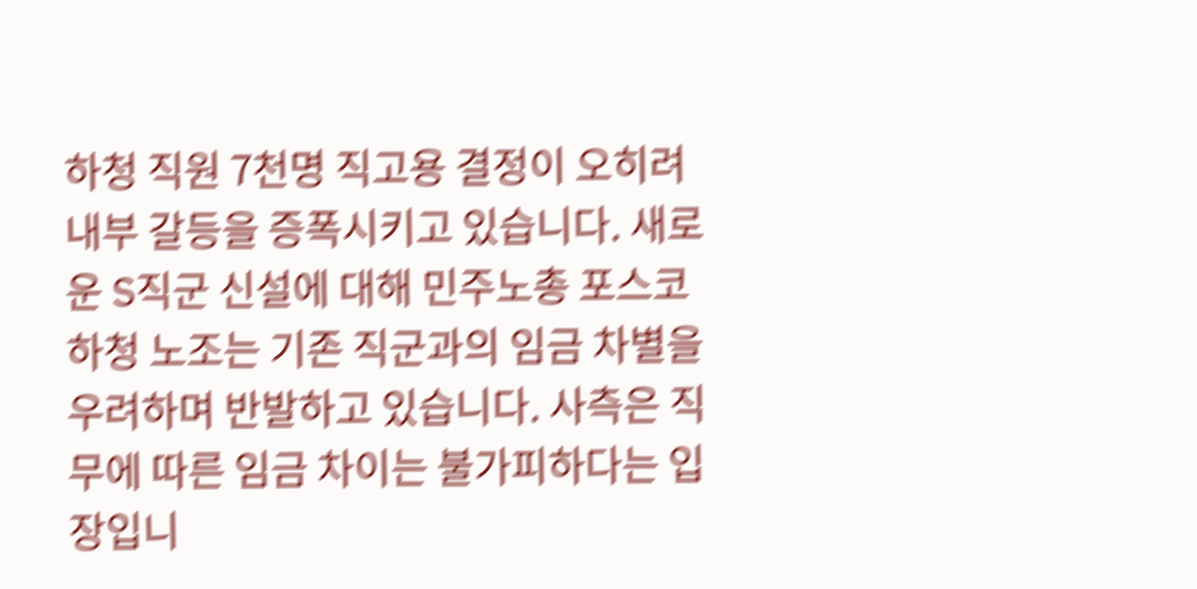하청 직원 7천명 직고용 결정이 오히려 내부 갈등을 증폭시키고 있습니다. 새로운 S직군 신설에 대해 민주노총 포스코 하청 노조는 기존 직군과의 임금 차별을 우려하며 반발하고 있습니다. 사측은 직무에 따른 임금 차이는 불가피하다는 입장입니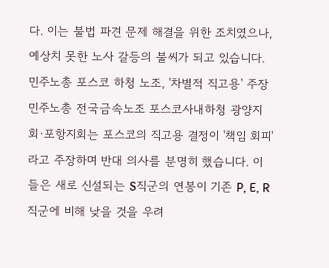다. 이는 불법 파견 문제 해결을 위한 조치였으나, 예상치 못한 노사 갈등의 불씨가 되고 있습니다. 민주노총 포스코 하청 노조, '차별적 직고용' 주장민주노총 전국금속노조 포스코사내하청 광양지회·포항지회는 포스코의 직고용 결정이 '책임 회피'라고 주장하며 반대 의사를 분명히 했습니다. 이들은 새로 신설되는 S직군의 연봉이 기존 P, E, R 직군에 비해 낮을 것을 우려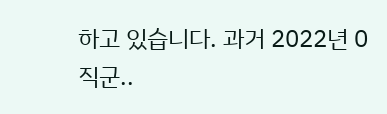하고 있습니다. 과거 2022년 O직군..